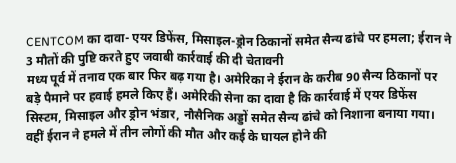CENTCOM का दावा- एयर डिफेंस, मिसाइल-ड्रोन ठिकानों समेत सैन्य ढांचे पर हमला; ईरान ने 3 मौतों की पुष्टि करते हुए जवाबी कार्रवाई की दी चेतावनी
मध्य पूर्व में तनाव एक बार फिर बढ़ गया है। अमेरिका ने ईरान के करीब 90 सैन्य ठिकानों पर बड़े पैमाने पर हवाई हमले किए हैं। अमेरिकी सेना का दावा है कि कार्रवाई में एयर डिफेंस सिस्टम, मिसाइल और ड्रोन भंडार, नौसैनिक अड्डों समेत सैन्य ढांचे को निशाना बनाया गया। वहीं ईरान ने हमले में तीन लोगों की मौत और कई के घायल होने की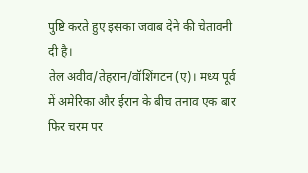पुष्टि करते हुए इसका जवाब देने की चेतावनी दी है।
तेल अवीव/तेहरान/वॉशिंगटन (ए)। मध्य पूर्व में अमेरिका और ईरान के बीच तनाव एक बार फिर चरम पर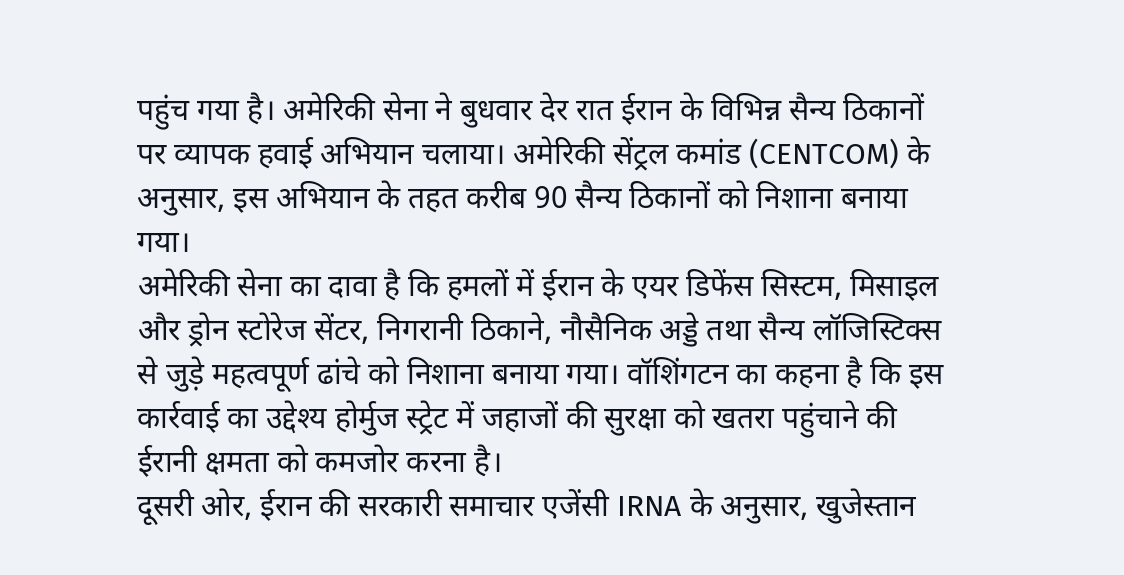पहुंच गया है। अमेरिकी सेना ने बुधवार देर रात ईरान के विभिन्न सैन्य ठिकानों पर व्यापक हवाई अभियान चलाया। अमेरिकी सेंट्रल कमांड (CENTCOM) के अनुसार, इस अभियान के तहत करीब 90 सैन्य ठिकानों को निशाना बनाया गया।
अमेरिकी सेना का दावा है कि हमलों में ईरान के एयर डिफेंस सिस्टम, मिसाइल और ड्रोन स्टोरेज सेंटर, निगरानी ठिकाने, नौसैनिक अड्डे तथा सैन्य लॉजिस्टिक्स से जुड़े महत्वपूर्ण ढांचे को निशाना बनाया गया। वॉशिंगटन का कहना है कि इस कार्रवाई का उद्देश्य होर्मुज स्ट्रेट में जहाजों की सुरक्षा को खतरा पहुंचाने की ईरानी क्षमता को कमजोर करना है।
दूसरी ओर, ईरान की सरकारी समाचार एजेंसी IRNA के अनुसार, खुजेस्तान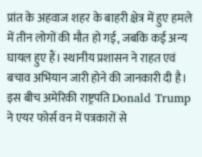प्रांत के अहवाज शहर के बाहरी क्षेत्र में हुए हमले में तीन लोगों की मौत हो गई, जबकि कई अन्य घायल हुए हैं। स्थानीय प्रशासन ने राहत एवं बचाव अभियान जारी होने की जानकारी दी है।
इस बीच अमेरिकी राष्ट्रपति Donald Trump ने एयर फोर्स वन में पत्रकारों से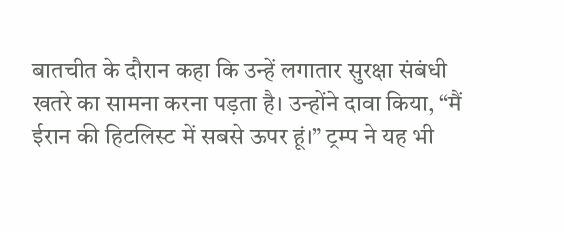बातचीत के दौरान कहा कि उन्हें लगातार सुरक्षा संबंधी खतरे का सामना करना पड़ता है। उन्होंने दावा किया, “मैं ईरान की हिटलिस्ट में सबसे ऊपर हूं।” ट्रम्प ने यह भी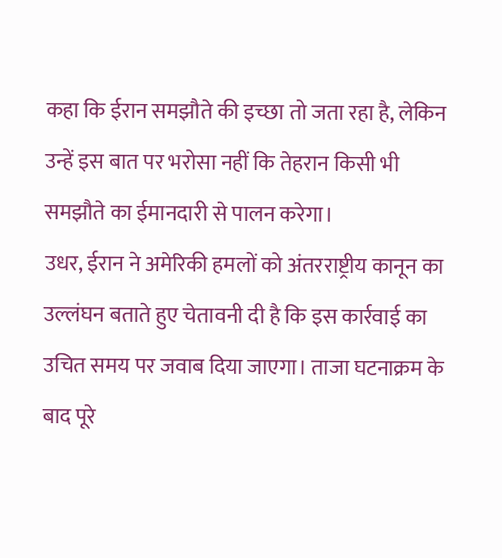कहा कि ईरान समझौते की इच्छा तो जता रहा है, लेकिन उन्हें इस बात पर भरोसा नहीं कि तेहरान किसी भी समझौते का ईमानदारी से पालन करेगा।
उधर, ईरान ने अमेरिकी हमलों को अंतरराष्ट्रीय कानून का उल्लंघन बताते हुए चेतावनी दी है कि इस कार्रवाई का उचित समय पर जवाब दिया जाएगा। ताजा घटनाक्रम के बाद पूरे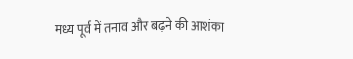मध्य पूर्व में तनाव और बढ़ने की आशंका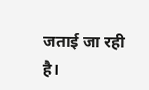जताई जा रही है।